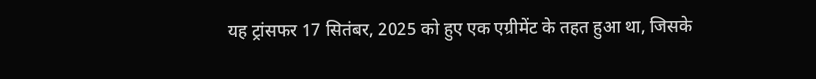यह ट्रांसफर 17 सितंबर, 2025 को हुए एक एग्रीमेंट के तहत हुआ था, जिसके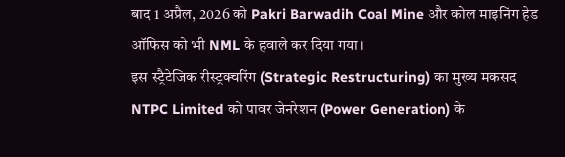बाद 1 अप्रैल, 2026 को Pakri Barwadih Coal Mine और कोल माइनिंग हेड ऑफिस को भी NML के हवाले कर दिया गया।
इस स्ट्रैटेजिक रीस्ट्रक्चरिंग (Strategic Restructuring) का मुख्य मकसद NTPC Limited को पावर जेनरेशन (Power Generation) के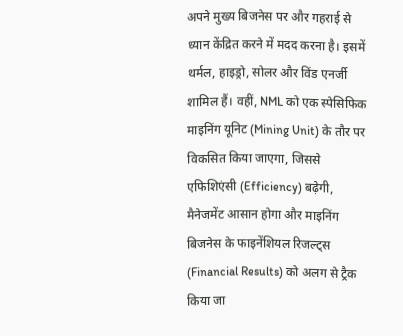अपने मुख्य बिजनेस पर और गहराई से ध्यान केंद्रित करने में मदद करना है। इसमें थर्मल, हाइड्रो, सोलर और विंड एनर्जी शामिल हैं। वहीं, NML को एक स्पेसिफिक माइनिंग यूनिट (Mining Unit) के तौर पर विकसित किया जाएगा, जिससे एफिशिएंसी (Efficiency) बढ़ेगी, मैनेजमेंट आसान होगा और माइनिंग बिजनेस के फाइनेंशियल रिजल्ट्स (Financial Results) को अलग से ट्रैक किया जा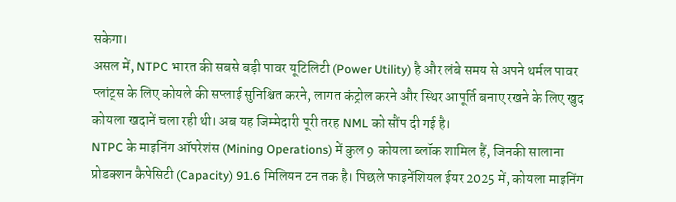सकेगा।
असल में, NTPC भारत की सबसे बड़ी पावर यूटिलिटी (Power Utility) है और लंबे समय से अपने थर्मल पावर प्लांट्स के लिए कोयले की सप्लाई सुनिश्चित करने, लागत कंट्रोल करने और स्थिर आपूर्ति बनाए रखने के लिए खुद कोयला खदानें चला रही थी। अब यह जिम्मेदारी पूरी तरह NML को सौंप दी गई है।
NTPC के माइनिंग ऑपरेशंस (Mining Operations) में कुल 9 कोयला ब्लॉक शामिल हैं, जिनकी सालाना प्रोडक्शन कैपेसिटी (Capacity) 91.6 मिलियन टन तक है। पिछले फाइनेंशियल ईयर 2025 में, कोयला माइनिंग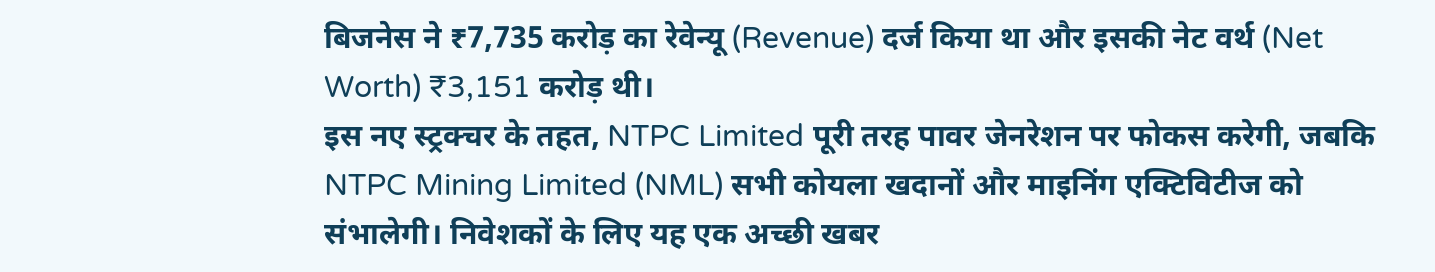बिजनेस ने ₹7,735 करोड़ का रेवेन्यू (Revenue) दर्ज किया था और इसकी नेट वर्थ (Net Worth) ₹3,151 करोड़ थी।
इस नए स्ट्रक्चर के तहत, NTPC Limited पूरी तरह पावर जेनरेशन पर फोकस करेगी, जबकि NTPC Mining Limited (NML) सभी कोयला खदानों और माइनिंग एक्टिविटीज को संभालेगी। निवेशकों के लिए यह एक अच्छी खबर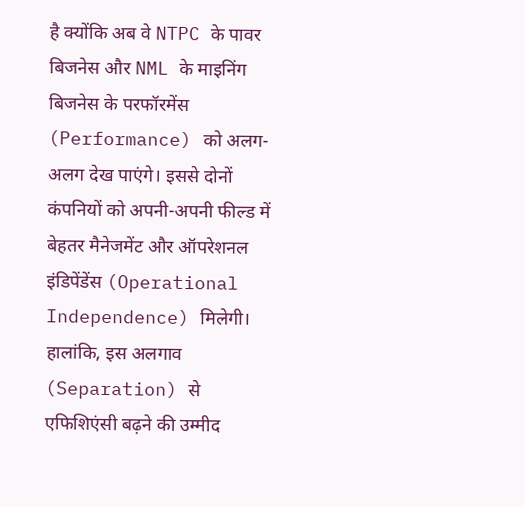है क्योंकि अब वे NTPC के पावर बिजनेस और NML के माइनिंग बिजनेस के परफॉरमेंस (Performance) को अलग-अलग देख पाएंगे। इससे दोनों कंपनियों को अपनी-अपनी फील्ड में बेहतर मैनेजमेंट और ऑपरेशनल इंडिपेंडेंस (Operational Independence) मिलेगी।
हालांकि, इस अलगाव (Separation) से एफिशिएंसी बढ़ने की उम्मीद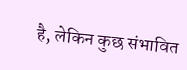है, लेकिन कुछ संभावित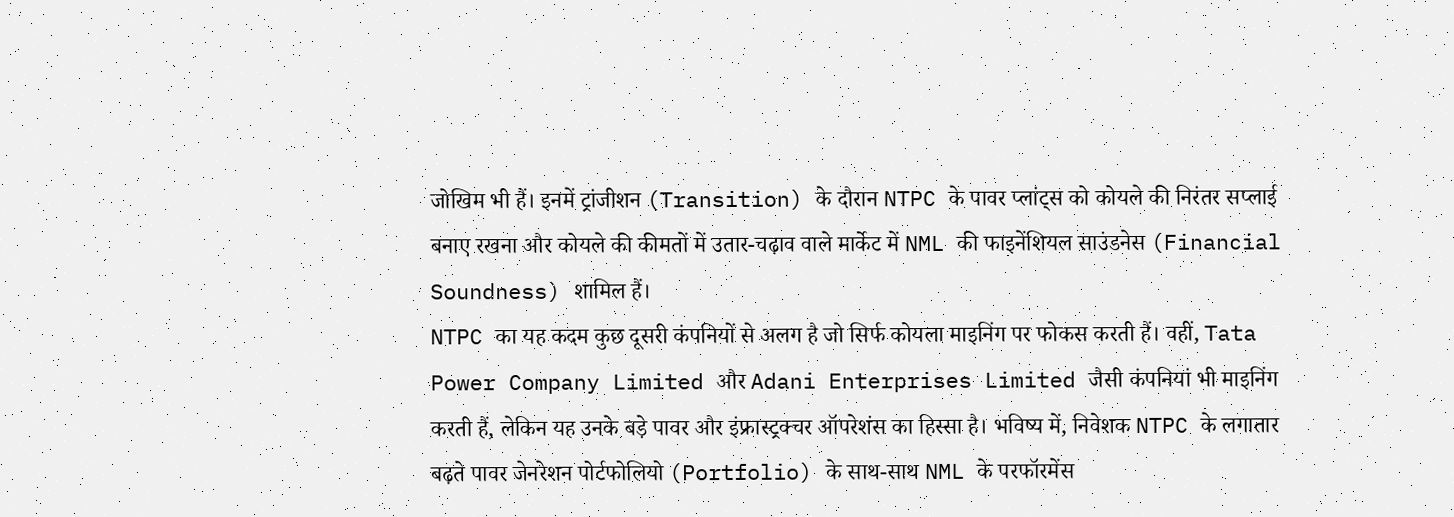जोखिम भी हैं। इनमें ट्रांजीशन (Transition) के दौरान NTPC के पावर प्लांट्स को कोयले की निरंतर सप्लाई बनाए रखना और कोयले की कीमतों में उतार-चढ़ाव वाले मार्केट में NML की फाइनेंशियल साउंडनेस (Financial Soundness) शामिल हैं।
NTPC का यह कदम कुछ दूसरी कंपनियों से अलग है जो सिर्फ कोयला माइनिंग पर फोकस करती हैं। वहीं, Tata Power Company Limited और Adani Enterprises Limited जैसी कंपनियां भी माइनिंग करती हैं, लेकिन यह उनके बड़े पावर और इंफ्रास्ट्रक्चर ऑपरेशंस का हिस्सा है। भविष्य में, निवेशक NTPC के लगातार बढ़ते पावर जेनरेशन पोर्टफोलियो (Portfolio) के साथ-साथ NML के परफॉरमेंस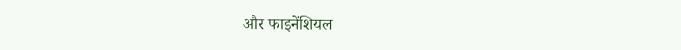और फाइनेंशियल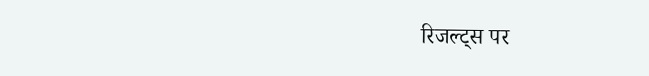रिजल्ट्स पर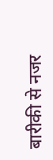बारीकी से नजर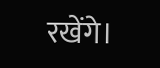रखेंगे।